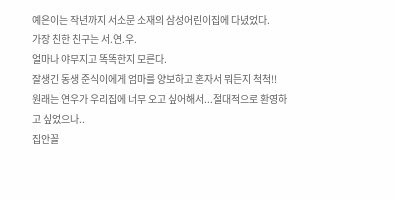예은이는 작년까지 서소문 소재의 삼성어린이집에 다녔었다.
가장 친한 친구는 서.연.우.
얼마나 야무지고 똑똑한지 모른다.
잘생긴 동생 준식이에게 엄마를 양보하고 혼자서 뭐든지 척척!!
원래는 연우가 우리집에 너무 오고 싶어해서...절대적으로 환영하고 싶었으나..
집안꼴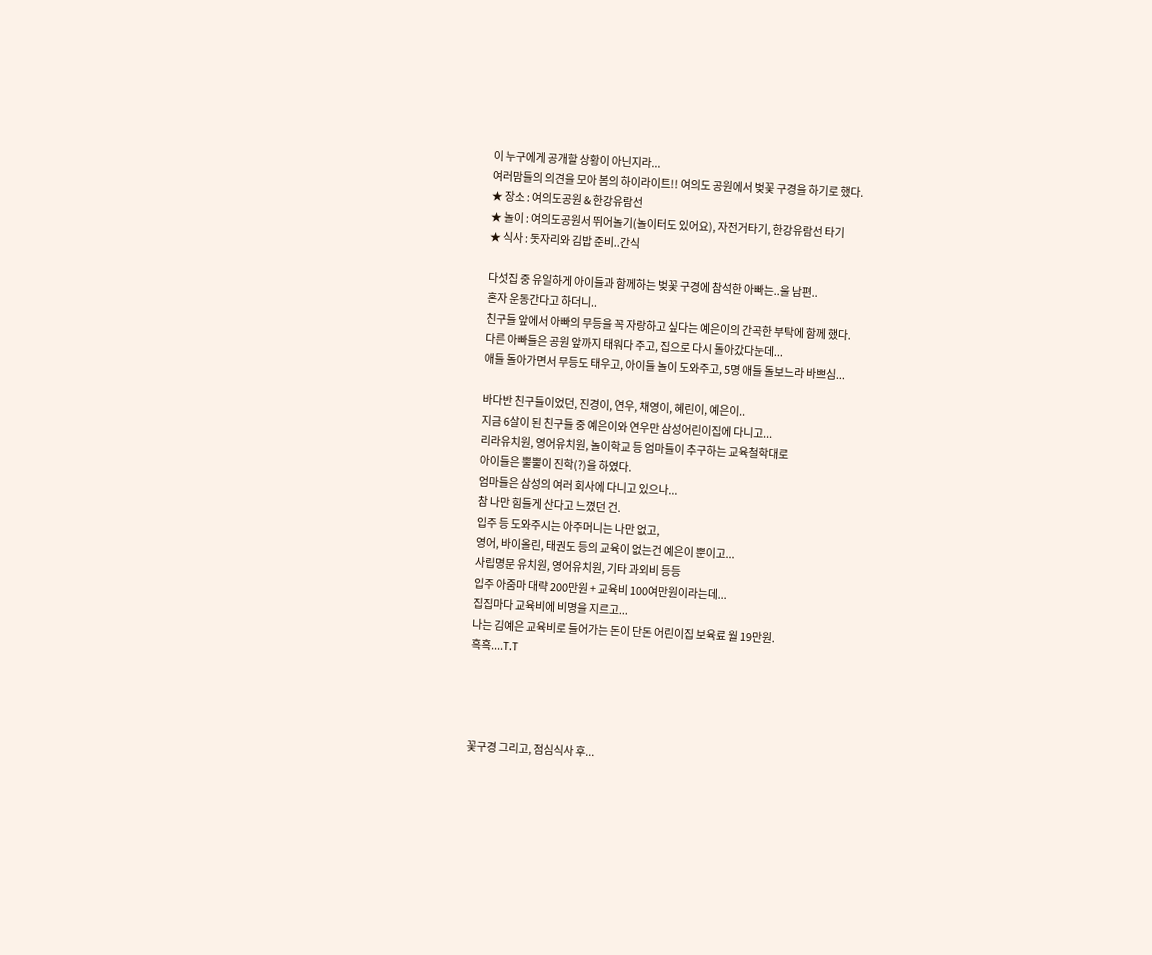이 누구에게 공개할 상황이 아닌지라...
여러맘들의 의견을 모아 봄의 하이라이트!! 여의도 공원에서 벚꽃 구경을 하기로 했다.
★ 장소 : 여의도공원 & 한강유람선
★ 놀이 : 여의도공원서 뛰어놀기(놀이터도 있어요), 자전거타기, 한강유람선 타기
★ 식사 : 돗자리와 김밥 준비..간식

다섯집 중 유일하게 아이들과 함께하는 벚꽃 구경에 참석한 아빠는..울 남편..
혼자 운동간다고 하더니..
친구들 앞에서 아빠의 무등을 꼭 자랑하고 싶다는 예은이의 간곡한 부탁에 함께 했다.
다른 아빠들은 공원 앞까지 태워다 주고, 집으로 다시 돌아갔다눈데...
애들 돌아가면서 무등도 태우고, 아이들 놀이 도와주고, 5명 애들 돌보느라 바쁘심...

바다반 친구들이었던, 진경이, 연우, 채영이, 혜린이, 예은이..
지금 6살이 된 친구들 중 예은이와 연우만 삼성어린이집에 다니고...
리라유치원, 영어유치원, 놀이학교 등 엄마들이 추구하는 교육철학대로
아이들은 뿔뿔이 진학(?)을 하였다.
엄마들은 삼성의 여러 회사에 다니고 있으나...
참 나만 힘들게 산다고 느꼈던 건.
입주 등 도와주시는 아주머니는 나만 없고,
영어, 바이올린, 태권도 등의 교육이 없는건 예은이 뿐이고...
사립명문 유치원, 영어유치원, 기타 과외비 등등
입주 아줌마 대략 200만원 + 교육비 100여만원이라는데...
집집마다 교육비에 비명을 지르고...
나는 김예은 교육비로 들어가는 돈이 단돈 어린이집 보육료 월 19만원.
흑흑....T.T




꽃구경 그리고, 점심식사 후...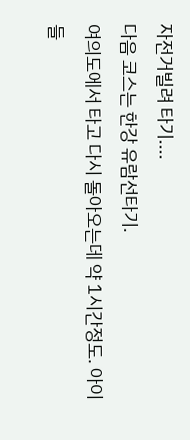자전거빌려 타기....
다음 코스는 한강 유람선타기.
여의도에서 타고 다시 돌아오는데 약 1시간정도. 아이들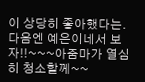이 상당히 좋아했다는.
다음엔 예은이네서 보자!!~~~아줌마가 열심히 청소할께~~